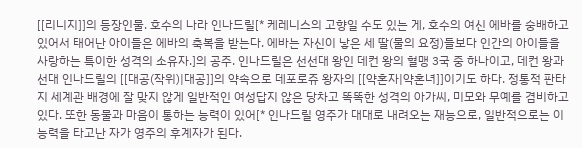[[리니지]]의 등장인물. 호수의 나라 인나드릴[* 케레니스의 고향일 수도 있는 게, 호수의 여신 에바를 숭배하고 있어서 태어난 아이들은 에바의 축복을 받는다. 에바는 자신이 낳은 세 딸(물의 요정)들보다 인간의 아이들을 사랑하는 특이한 성격의 소유자.]의 공주. 인나드릴은 선선대 왕인 데컨 왕의 혈맹 3국 중 하나이고, 데컨 왕과 선대 인나드릴의 [[대공(작위)|대공]]의 약속으로 데포로쥬 왕자의 [[약혼자|약혼녀]]이기도 하다. 정통적 판타지 세계관 배경에 잘 맞지 않게 일반적인 여성답지 않은 당차고 똑똑한 성격의 아가씨, 미모와 무예를 겸비하고 있다. 또한 동물과 마음이 통하는 능력이 있어[* 인나드릴 영주가 대대로 내려오는 재능으로, 일반적으로는 이 능력을 타고난 자가 영주의 후계자가 된다.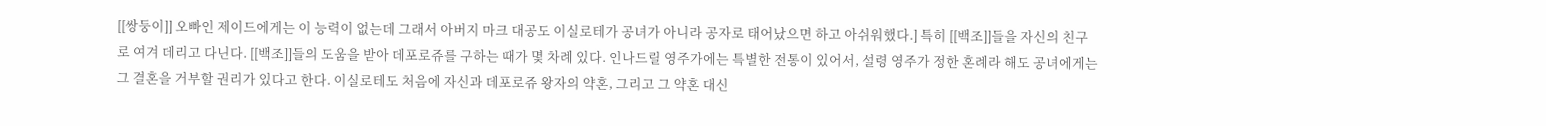[[쌍둥이]] 오빠인 제이드에게는 이 능력이 없는데 그래서 아버지 마크 대공도 이실로테가 공녀가 아니라 공자로 태어났으면 하고 아쉬워했다.] 특히 [[백조]]들을 자신의 친구로 여겨 데리고 다닌다. [[백조]]들의 도움을 받아 데포로쥬를 구하는 때가 몇 차례 있다. 인나드릴 영주가에는 특별한 전통이 있어서, 설령 영주가 정한 혼례라 해도 공녀에게는 그 결혼을 거부할 권리가 있다고 한다. 이실로테도 처음에 자신과 데포로쥬 왕자의 약혼, 그리고 그 약혼 대신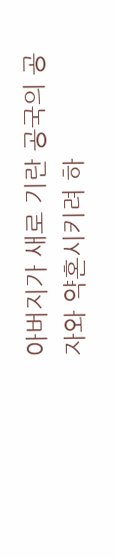아버지가 새로 기란 공국의 공자와 약혼시키려 하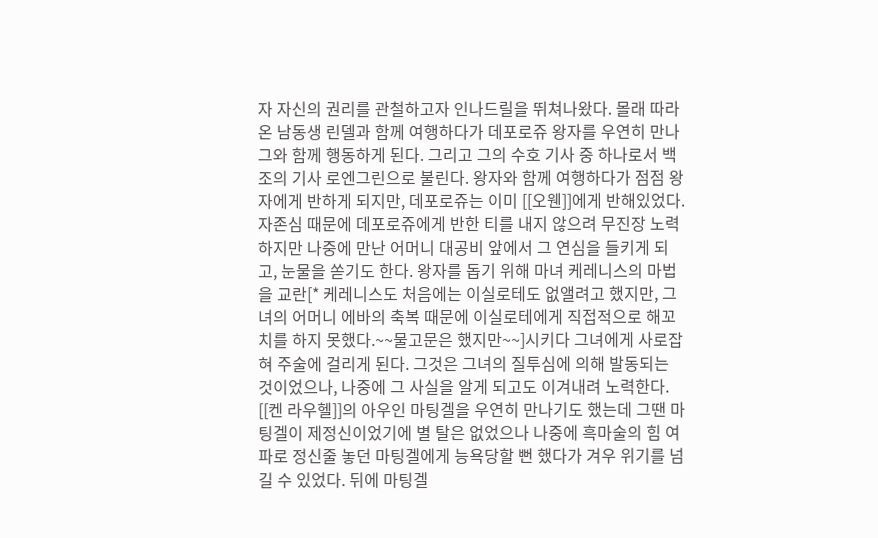자 자신의 권리를 관철하고자 인나드릴을 뛰쳐나왔다. 몰래 따라온 남동생 린델과 함께 여행하다가 데포로쥬 왕자를 우연히 만나 그와 함께 행동하게 된다. 그리고 그의 수호 기사 중 하나로서 백조의 기사 로엔그린으로 불린다. 왕자와 함께 여행하다가 점점 왕자에게 반하게 되지만, 데포로쥬는 이미 [[오웬]]에게 반해있었다. 자존심 때문에 데포로쥬에게 반한 티를 내지 않으려 무진장 노력하지만 나중에 만난 어머니 대공비 앞에서 그 연심을 들키게 되고, 눈물을 쏟기도 한다. 왕자를 돕기 위해 마녀 케레니스의 마법을 교란[* 케레니스도 처음에는 이실로테도 없앨려고 했지만, 그녀의 어머니 에바의 축복 때문에 이실로테에게 직접적으로 해꼬치를 하지 못했다.~~물고문은 했지만~~]시키다 그녀에게 사로잡혀 주술에 걸리게 된다. 그것은 그녀의 질투심에 의해 발동되는 것이었으나, 나중에 그 사실을 알게 되고도 이겨내려 노력한다. [[켄 라우헬]]의 아우인 마팅겔을 우연히 만나기도 했는데 그땐 마팅겔이 제정신이었기에 별 탈은 없었으나 나중에 흑마술의 힘 여파로 정신줄 놓던 마팅겔에게 능욕당할 뻔 했다가 겨우 위기를 넘길 수 있었다. 뒤에 마팅겔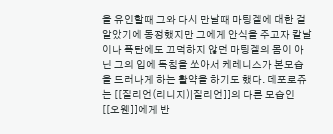을 유인할때 그와 다시 만날때 마팅겔에 대한 걸 알았기에 동정했지만 그에게 안식을 주고자 칼날이나 폭탄에도 끄덕하지 않던 마팅겔의 몸이 아닌 그의 입에 독침을 쏘아서 케레니스가 본모습을 드러나게 하는 활약을 하기도 했다. 데포로쥬는 [[질리언(리니지)|질리언]]의 다른 모습인 [[오웬]]에게 반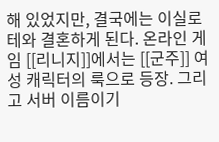해 있었지만, 결국에는 이실로테와 결혼하게 된다. 온라인 게임 [[리니지]]에서는 [[군주]] 여성 캐릭터의 룩으로 등장. 그리고 서버 이름이기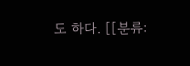도 하다. [[분류: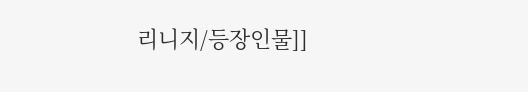리니지/등장인물]]